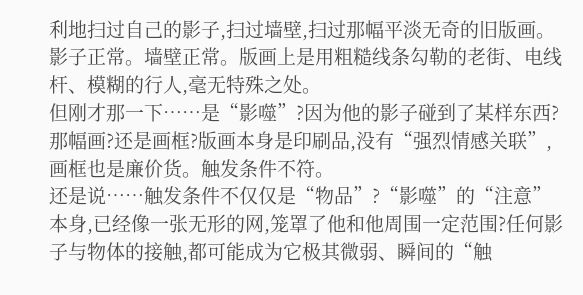利地扫过自己的影子,扫过墙壁,扫过那幅平淡无奇的旧版画。
影子正常。墙壁正常。版画上是用粗糙线条勾勒的老街、电线杆、模糊的行人,毫无特殊之处。
但刚才那一下……是“影噬”?因为他的影子碰到了某样东西?那幅画?还是画框?版画本身是印刷品,没有“强烈情感关联”,画框也是廉价货。触发条件不符。
还是说……触发条件不仅仅是“物品”?“影噬”的“注意”本身,已经像一张无形的网,笼罩了他和他周围一定范围?任何影子与物体的接触,都可能成为它极其微弱、瞬间的“触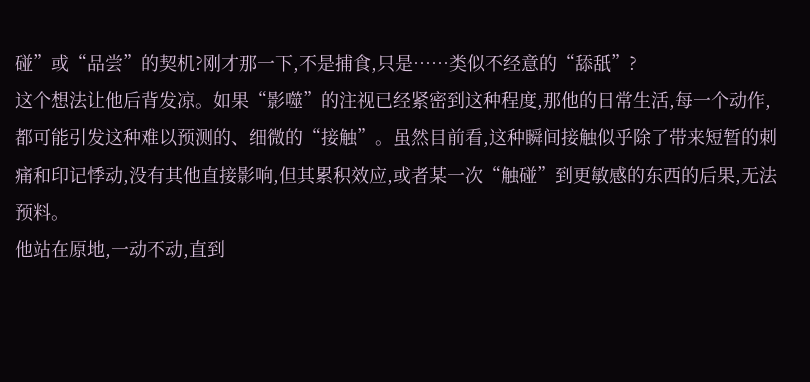碰”或“品尝”的契机?刚才那一下,不是捕食,只是……类似不经意的“舔舐”?
这个想法让他后背发凉。如果“影噬”的注视已经紧密到这种程度,那他的日常生活,每一个动作,都可能引发这种难以预测的、细微的“接触”。虽然目前看,这种瞬间接触似乎除了带来短暂的刺痛和印记悸动,没有其他直接影响,但其累积效应,或者某一次“触碰”到更敏感的东西的后果,无法预料。
他站在原地,一动不动,直到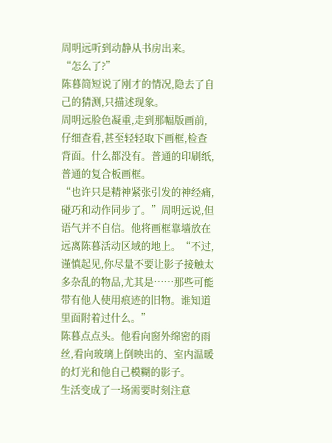周明远听到动静从书房出来。
“怎么了?”
陈暮简短说了刚才的情况,隐去了自己的猜测,只描述现象。
周明远脸色凝重,走到那幅版画前,仔细查看,甚至轻轻取下画框,检查背面。什么都没有。普通的印刷纸,普通的复合板画框。
“也许只是精神紧张引发的神经痛,碰巧和动作同步了。”周明远说,但语气并不自信。他将画框靠墙放在远离陈暮活动区域的地上。“不过,谨慎起见,你尽量不要让影子接触太多杂乱的物品,尤其是……那些可能带有他人使用痕迹的旧物。谁知道里面附着过什么。”
陈暮点点头。他看向窗外绵密的雨丝,看向玻璃上倒映出的、室内温暖的灯光和他自己模糊的影子。
生活变成了一场需要时刻注意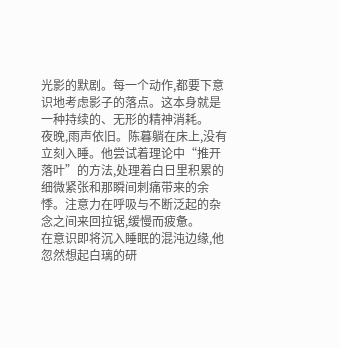光影的默剧。每一个动作,都要下意识地考虑影子的落点。这本身就是一种持续的、无形的精神消耗。
夜晚,雨声依旧。陈暮躺在床上,没有立刻入睡。他尝试着理论中“推开落叶”的方法,处理着白日里积累的细微紧张和那瞬间刺痛带来的余悸。注意力在呼吸与不断泛起的杂念之间来回拉锯,缓慢而疲惫。
在意识即将沉入睡眠的混沌边缘,他忽然想起白璃的研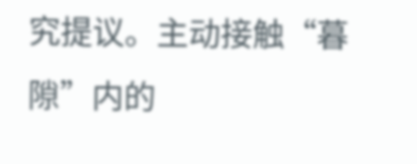究提议。主动接触“暮隙”内的